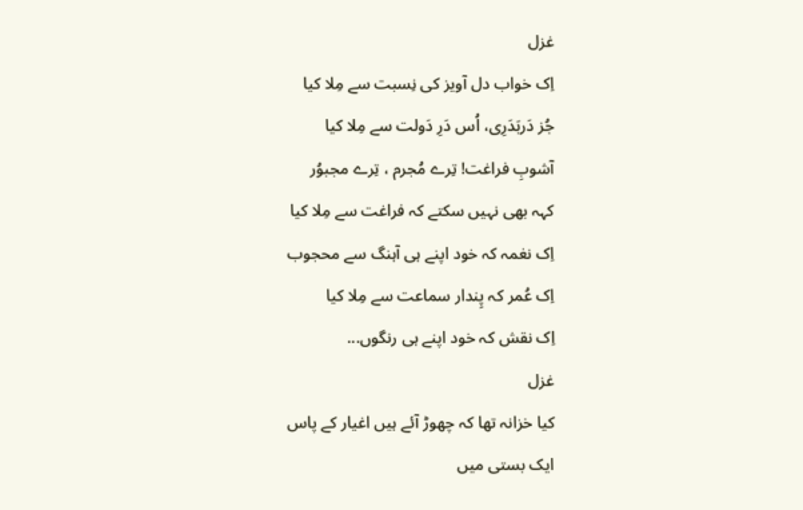غزل
اِک خواب دل آویز کی نِسبت سے مِلا کیا
جُز دَربَدَرِی، اُس دَرِ دَولت سے مِلا کیا
آشوبِ فراغت! تِرے مُجرم ، تِرے مجبوُر
کہہ بھی نہیں سکتے کہ فراغت سے مِلا کیا
اِک نغمہ کہ خود اپنے ہی آہنگ سے محجوب
اِک عُمر کہ پِندار سماعت سے مِلا کیا
اِک نقش کہ خود اپنے ہی رنگوں...
غزل
کیا خزانہ تھا کہ چھوڑ آئے ہیں اغیار کے پاس
ایک بستی میں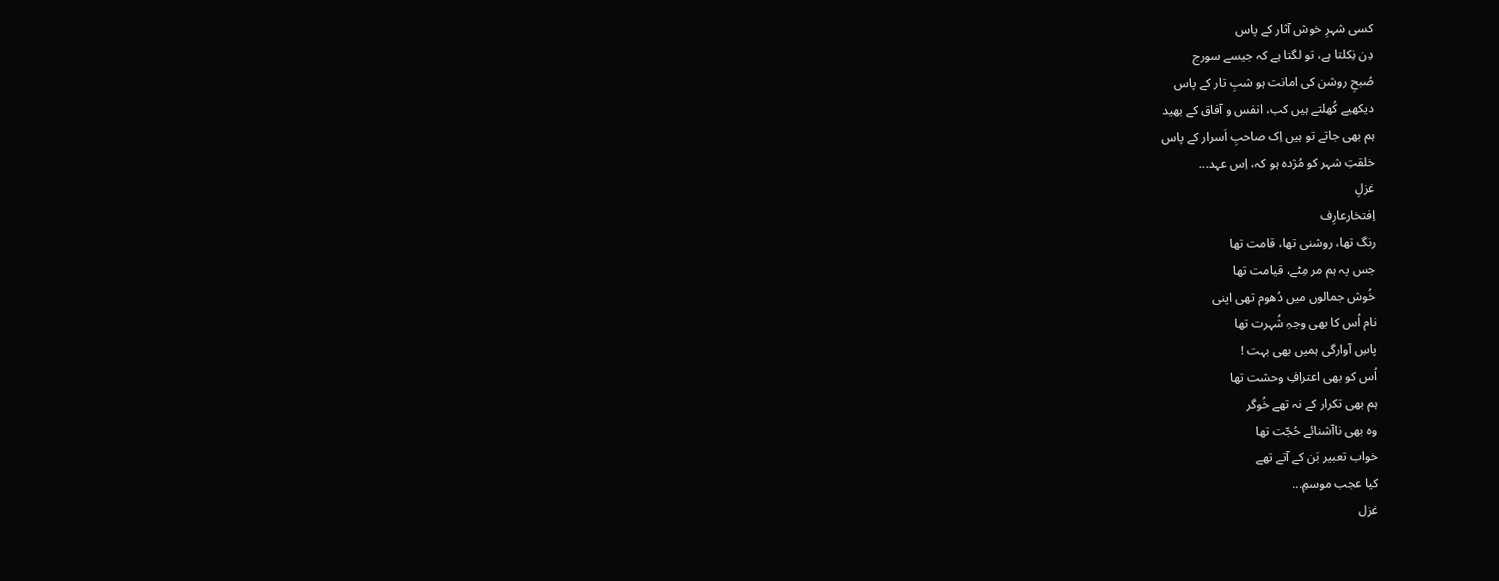کسی شہرِ خوش آثار کے پاس
دِن نِکلتا ہے، تو لگتا ہے کہ جیسے سورج
صُبحِ روشن کی امانت ہو شبِ تار کے پاس
دیکھیے کُھلتے ہیں کب، انفس و آفاق کے بھید
ہم بھی جاتے تو ہیں اِک صاحبِ اَسرار کے پاس
خلقتِ شہر کو مُژدہ ہو کہ، اِس عہد...
غزلِ
اِفتخارعارِف
رنگ تھا، روشنی تھا، قامت تھا
جس پہ ہم مر مِٹے، قیامت تھا
خُوش جمالوں میں دُھوم تھی اپنی
نام اُس کا بھی وجہِ شُہرت تھا
پاسِ آوارگی ہمیں بھی بہت !
اُس کو بھی اعترافِ وحشت تھا
ہم بھی تکرار کے نہ تھے خُوگر
وہ بھی ناآشنائے حُجّت تھا
خواب تعبیر بَن کے آتے تھے
کیا عجب موسمِ...
غزل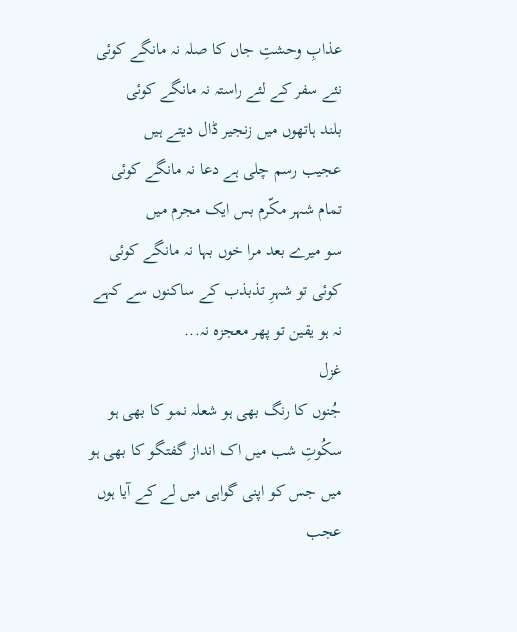عذابِ وحشتِ جاں کا صلہ نہ مانگے کوئی
نئے سفر کے لئے راستہ نہ مانگے کوئی
بلند ہاتھوں میں زنجیر ڈال دیتے ہیں
عجیب رسم چلی ہے دعا نہ مانگے کوئی
تمام شہر مکّرم بس ایک مجرم میں
سو میرے بعد مرا خوں بہا نہ مانگے کوئی
کوئی تو شہرِ تذبذب کے ساکنوں سے کہے
نہ ہو یقین تو پھر معجزہ نہ...
غزل
جُنوں کا رنگ بھی ہو شعلہ نمو کا بھی ہو
سکُوتِ شب میں اک انداز گفتگو کا بھی ہو
میں جس کو اپنی گواہی میں لے کے آیا ہوں
عجب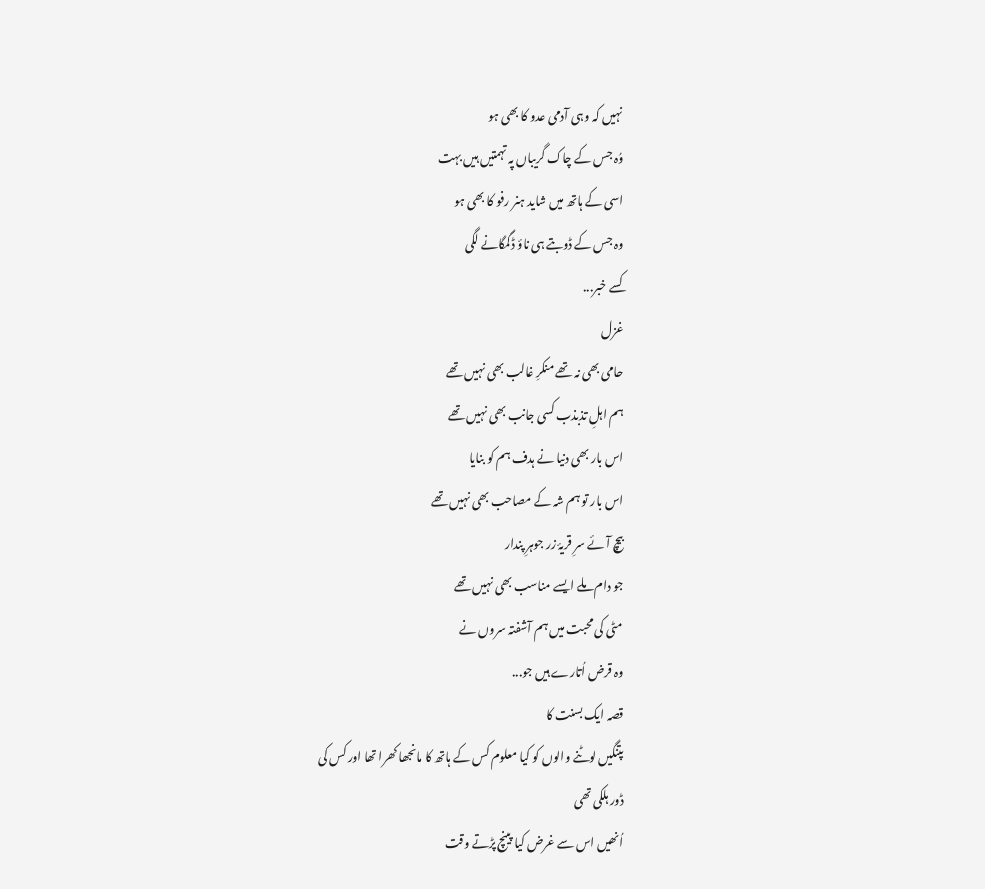نہیں کہ وہی آدمی عدو کا بھی ہو
وُہ جس کے چاک گریباں پہ تہمتیں ہیں بہت
اسی کے ہاتھ میں شاید ہنر رفو کا بھی ہو
وہ جس کے ڈوبتے ہی ناؤ ڈگمگانے لگی
کسے خبر...
غزل
حامی بھی نہ تھے منکرِ غالب بھی نہیں تھے
ہم اہلِ تذبذب کسی جانب بھی نہیں تھے
اس بار بھی دنیا نے ہدف ہم کو بنایا
اس بار تو ہم شہ کے مصاحب بھی نہیں تھے
بیچ آئے سرِ قریۂ زر جوہرِ پندار
جو دام ملے ایسے مناسب بھی نہیں تھے
مٹی کی محبت میں ہم آشفتہ سروں نے
وہ قرض اُتارے ہیں جو...
قصہ ایک بسنت کا
پتنگیں لوٹنے والوں کو کیا معلوم کس کے ہاتھ کا مانجھا کھرا تھا اور کس کی
ڈور ہلکی تھی
اُنھیں اس سے غرض کیا پینچ پڑتے وقت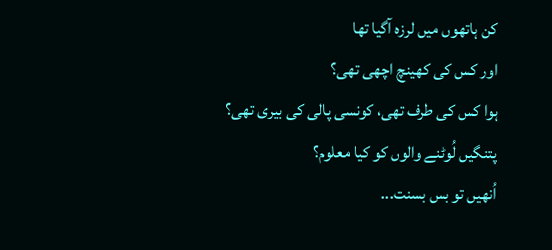کن ہاتھوں میں لرزہ آگیا تھا
اور کس کی کھینچ اچھی تھی؟
ہوا کس کی طرف تھی، کونسی پالی کی بیری تھی؟
پتنگیں لُوٹنے والوں کو کیا معلوم؟
اُنھیں تو بس بسنت...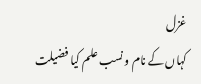غزل
کہاں کے نام و نسب علم کیا فضیلت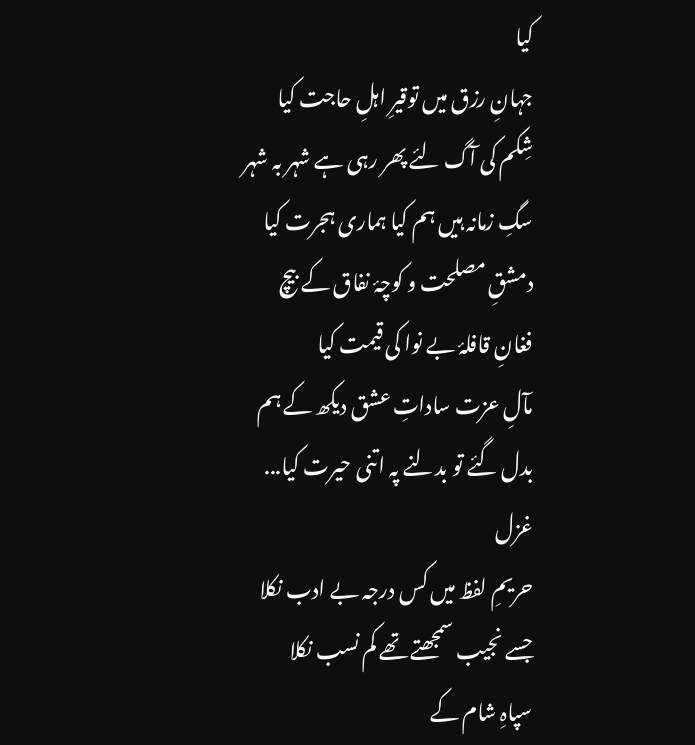کیا
جہانِ رزق میں توقیرِ اہلِ حاجت کیا
شِکم کی آگ لئے پھر رہی ہے شہر بہ شہر
سگِ زمانہ ہیں ہم کیا ہماری ہجرت کیا
دمشقِ مصلحت و کوچۂ نفاق کے بیچ
فغانِ قافلۂ بے نوا کی قیمت کیا
مآلِ عزت ساداتِ عشق دیکھ کے ہم
بدل گئے تو بدلنے پہ اتنی حیرت کیا...
غزل
حریمِ لفظ میں کس درجہ بے ادب نکلا
جسے نجیب سمجھتے تھے کم نسب نکلا
سپاہِ شام کے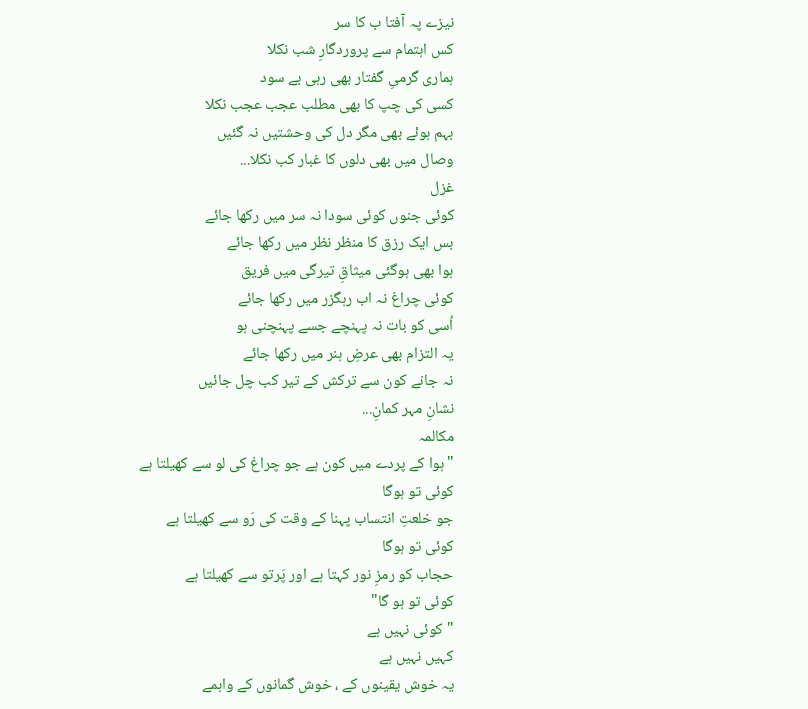نیزے پہ آفتا ب کا سر
کس اہتمام سے پروردگارِ شب نکلا
ہماری گرمیِ گفتار بھی رہی بے سود
کسی کی چپ کا بھی مطلب عجب عجب نکلا
بہم ہوئے بھی مگر دل کی وحشتیں نہ گئیں
وصال میں بھی دلوں کا غبار کب نکلا...
غزل
کوئی جنوں کوئی سودا نہ سر میں رکھا جائے
بس ایک رزق کا منظر نظر میں رکھا جائے
ہوا بھی ہوگئی میثاقِ تیرگی میں فریق
کوئی چراغ نہ اب رہگزر میں رکھا جائے
اُسی کو بات نہ پہنچے جسے پہنچنی ہو
یہ التزام بھی عرضِ ہنر میں رکھا جائے
نہ جانے کون سے ترکش کے تیر کب چل جائیں
نشانِ مہر کمانِ...
مکالمہ
"ہوا کے پردے میں کون ہے جو چراغ کی لو سے کھیلتا ہے
کوئی تو ہوگا
جو خلعتِ انتساب پہنا کے وقت کی رَو سے کھیلتا ہے
کوئی تو ہوگا
حجاب کو رمزِ نور کہتا ہے اور پَرتو سے کھیلتا ہے
کوئی تو ہو گا"
"کوئی نہیں ہے
کہیں نہیں ہے
یہ خوش یقینوں کے ، خوش گمانوں کے واہمے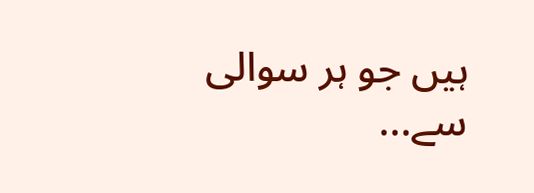ہیں جو ہر سوالی سے...